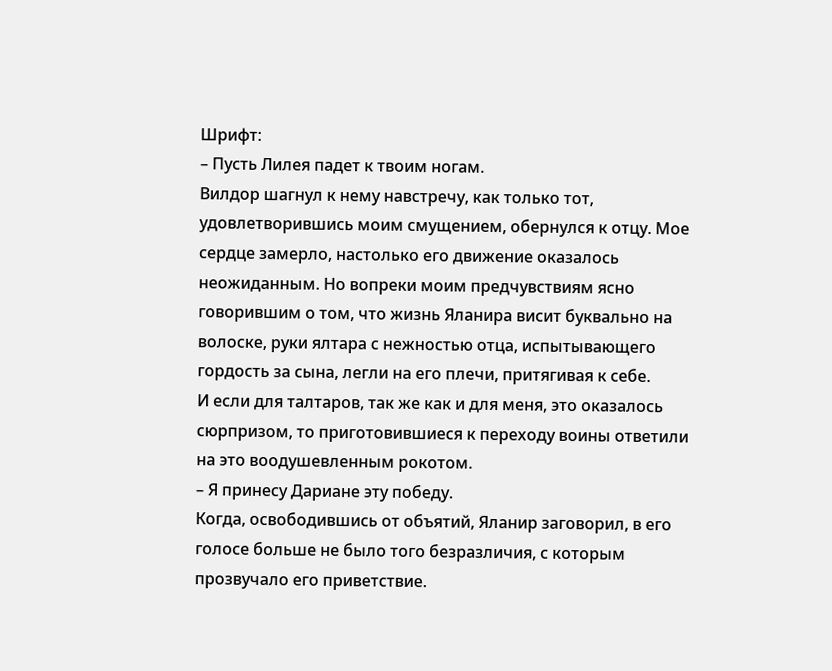Шрифт:
– Пусть Лилея падет к твоим ногам.
Вилдор шагнул к нему навстречу, как только тот, удовлетворившись моим смущением, обернулся к отцу. Мое сердце замерло, настолько его движение оказалось неожиданным. Но вопреки моим предчувствиям ясно говорившим о том, что жизнь Яланира висит буквально на волоске, руки ялтара с нежностью отца, испытывающего гордость за сына, легли на его плечи, притягивая к себе.
И если для талтаров, так же как и для меня, это оказалось сюрпризом, то приготовившиеся к переходу воины ответили на это воодушевленным рокотом.
– Я принесу Дариане эту победу.
Когда, освободившись от объятий, Яланир заговорил, в его голосе больше не было того безразличия, с которым прозвучало его приветствие.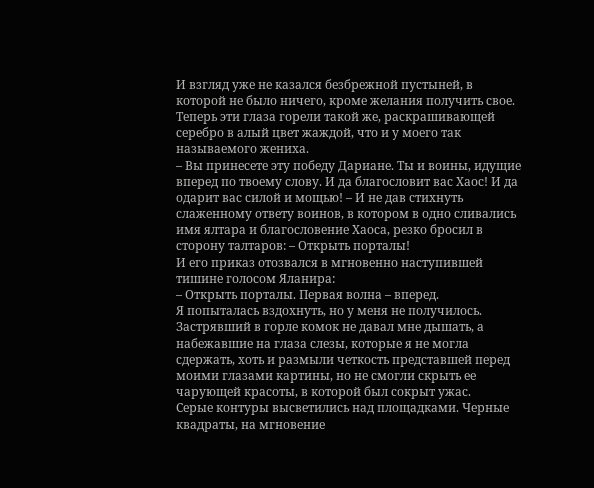И взгляд уже не казался безбрежной пустыней, в которой не было ничего, кроме желания получить свое. Теперь эти глаза горели такой же, раскрашивающей серебро в алый цвет жаждой, что и у моего так называемого жениха.
– Вы принесете эту победу Дариане. Ты и воины, идущие вперед по твоему слову. И да благословит вас Хаос! И да одарит вас силой и мощью! – И не дав стихнуть слаженному ответу воинов, в котором в одно сливались имя ялтара и благословение Хаоса, резко бросил в сторону талтаров: – Открыть порталы!
И его приказ отозвался в мгновенно наступившей тишине голосом Яланира:
– Открыть порталы. Первая волна – вперед.
Я попыталась вздохнуть, но у меня не получилось. Застрявший в горле комок не давал мне дышать, а набежавшие на глаза слезы, которые я не могла сдержать, хоть и размыли четкость представшей перед моими глазами картины, но не смогли скрыть ее чарующей красоты, в которой был сокрыт ужас.
Серые контуры высветились над площадками. Черные квадраты, на мгновение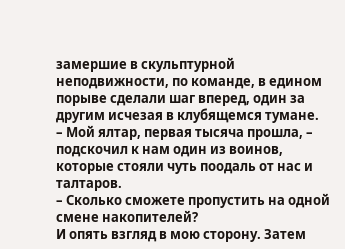замершие в скульптурной неподвижности, по команде, в едином порыве сделали шаг вперед, один за другим исчезая в клубящемся тумане.
– Мой ялтар, первая тысяча прошла, – подскочил к нам один из воинов, которые стояли чуть поодаль от нас и талтаров.
– Сколько сможете пропустить на одной смене накопителей?
И опять взгляд в мою сторону. Затем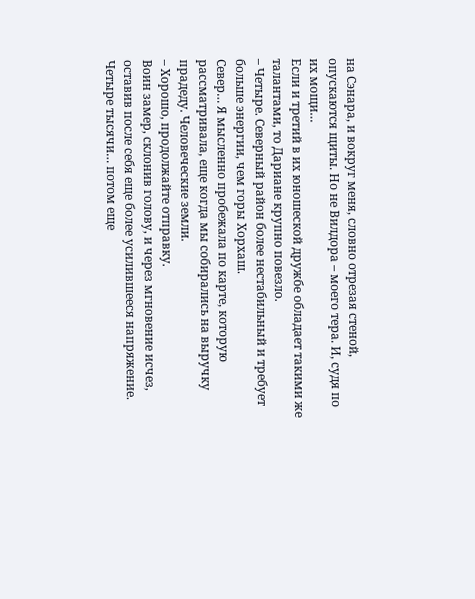на Сэнара, и вокруг меня, словно отрезая стеной, опускаются щиты. Но не Вилдора – моего тера. И, судя по их мощи…
Если и третий в их юношеской дружбе обладает такими же талантами, то Дариане крупно повезло.
– Четыре. Северный район более нестабильный и требует больше энергии, чем горы Хорхаш.
Север… Я мысленно пробежала по карте, которую рассматривала, еще когда мы собирались на выручку прадеду. Человеческие земли.
– Хорошо, продолжайте отправку.
Воин замер, склонив голову, и через мгновение исчез, оставив после себя еще более усилившееся напряжение.
Четыре тысячи… потом еще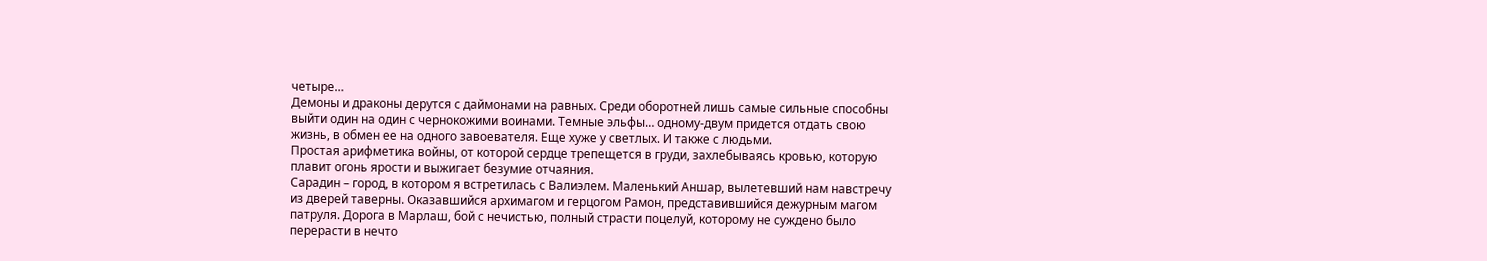четыре…
Демоны и драконы дерутся с даймонами на равных. Среди оборотней лишь самые сильные способны выйти один на один с чернокожими воинами. Темные эльфы… одному-двум придется отдать свою жизнь, в обмен ее на одного завоевателя. Еще хуже у светлых. И также с людьми.
Простая арифметика войны, от которой сердце трепещется в груди, захлебываясь кровью, которую плавит огонь ярости и выжигает безумие отчаяния.
Сарадин – город, в котором я встретилась с Валиэлем. Маленький Аншар, вылетевший нам навстречу из дверей таверны. Оказавшийся архимагом и герцогом Рамон, представившийся дежурным магом патруля. Дорога в Марлаш, бой с нечистью, полный страсти поцелуй, которому не суждено было перерасти в нечто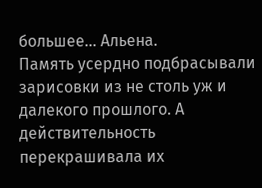большее… Альена.
Память усердно подбрасывали зарисовки из не столь уж и далекого прошлого. А действительность перекрашивала их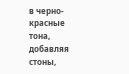в черно-красные тона, добавляя стоны,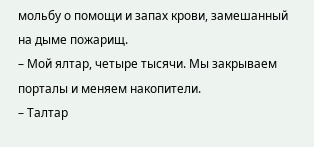мольбу о помощи и запах крови, замешанный на дыме пожарищ.
– Мой ялтар, четыре тысячи. Мы закрываем порталы и меняем накопители.
– Талтар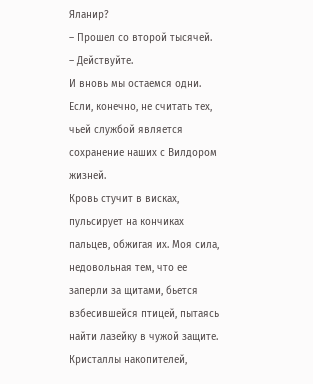Яланир?
– Прошел со второй тысячей.
– Действуйте.
И вновь мы остаемся одни. Если, конечно, не считать тех, чьей службой является сохранение наших с Вилдором жизней.
Кровь стучит в висках, пульсирует на кончиках пальцев, обжигая их. Моя сила, недовольная тем, что ее заперли за щитами, бьется взбесившейся птицей, пытаясь найти лазейку в чужой защите.
Кристаллы накопителей,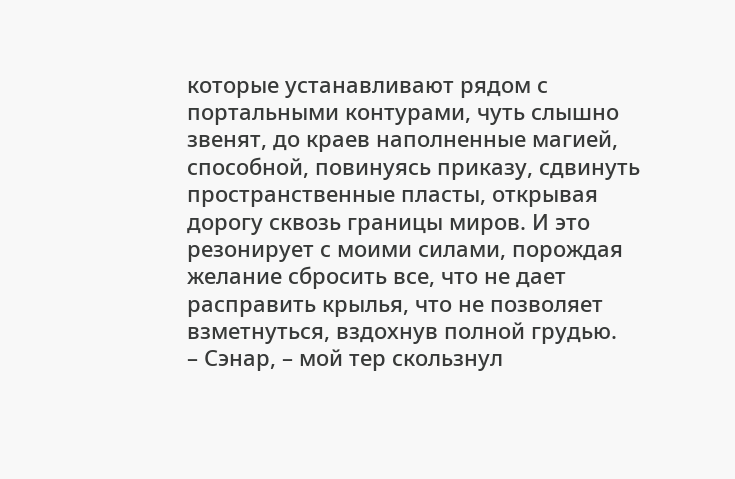которые устанавливают рядом с портальными контурами, чуть слышно звенят, до краев наполненные магией, способной, повинуясь приказу, сдвинуть пространственные пласты, открывая дорогу сквозь границы миров. И это резонирует с моими силами, порождая желание сбросить все, что не дает расправить крылья, что не позволяет взметнуться, вздохнув полной грудью.
– Сэнар, – мой тер скользнул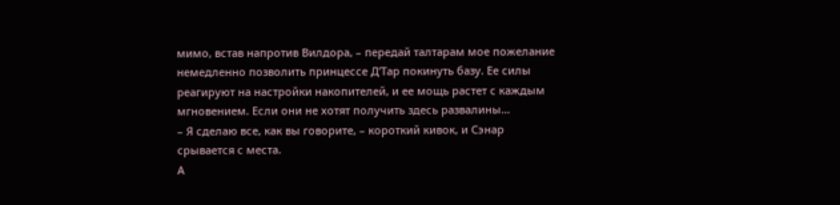мимо, встав напротив Вилдора, – передай талтарам мое пожелание немедленно позволить принцессе Д’Тар покинуть базу. Ее силы реагируют на настройки накопителей, и ее мощь растет с каждым мгновением. Если они не хотят получить здесь развалины…
– Я сделаю все, как вы говорите, – короткий кивок, и Сэнар срывается с места.
А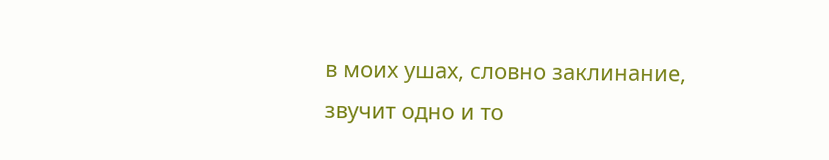в моих ушах, словно заклинание, звучит одно и то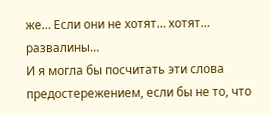же… Если они не хотят… хотят… развалины…
И я могла бы посчитать эти слова предостережением, если бы не то, что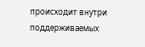происходит внутри поддерживаемых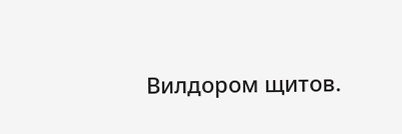Вилдором щитов.